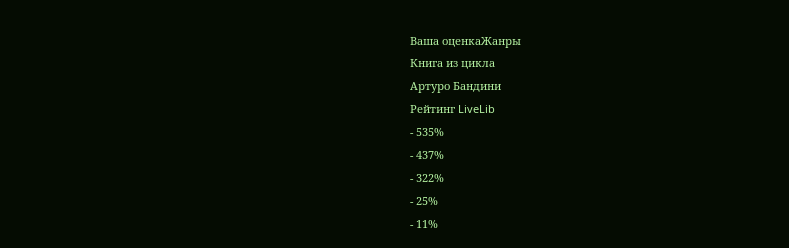Ваша оценкаЖанры
Книга из цикла
Артуро Бандини
Рейтинг LiveLib
- 535%
- 437%
- 322%
- 25%
- 11%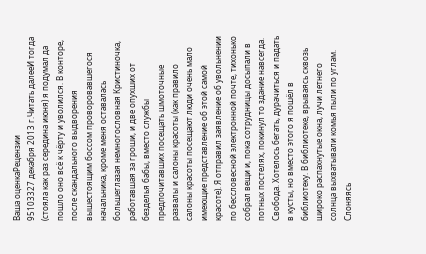Ваша оценкаРецензии
95103327 декабря 2013 г.Читать далееИ тогда (стояла как раз середина июня) я подумал да пошло оно всё к чёрту и уволился. В конторе, после скандального выдворения вышестоящим боссом проворовавшегося начальника, кроме меня оставалась большеглазая немногословная Кристиночка, работавшая за гроши, и две опухших от безделья бабы, вместо службы предпочитавших посещать шмоточные развалы и салоны красоты (как правило салоны красоты посещают люди очень мало имеющие представление об этой самой красоте). Я отправил заявление об увольнении по бессловесной электронной почте, тихонько собрал вещи и, пока сотрудницы досыпали в потных постелях, покинул то здание навсегда.
Свобода. Хотелось бегать, дурачиться и падать в кусты, но вместо этого я пошёл в библиотеку. В библиотеке, врываясь сквозь широко распахнутые окна, лучи летнего солнца выхватывали комья пыли по углам. Слоняясь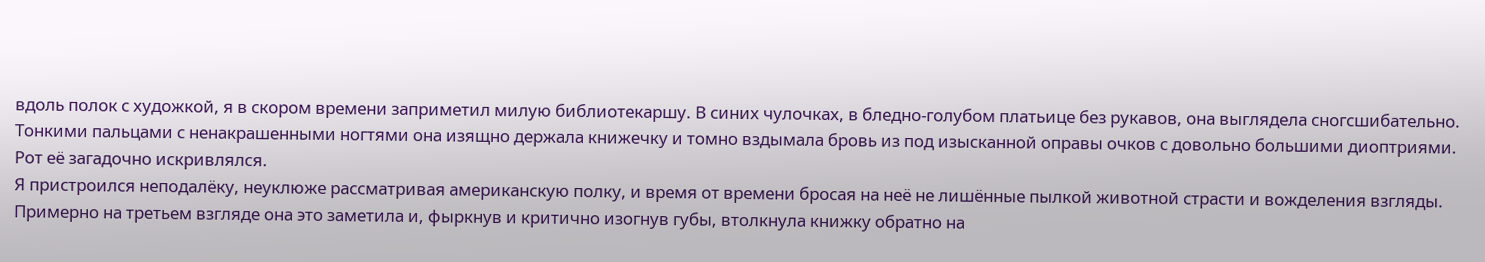вдоль полок с художкой, я в скором времени заприметил милую библиотекаршу. В синих чулочках, в бледно-голубом платьице без рукавов, она выглядела сногсшибательно. Тонкими пальцами с ненакрашенными ногтями она изящно держала книжечку и томно вздымала бровь из под изысканной оправы очков с довольно большими диоптриями. Рот её загадочно искривлялся.
Я пристроился неподалёку, неуклюже рассматривая американскую полку, и время от времени бросая на неё не лишённые пылкой животной страсти и вожделения взгляды. Примерно на третьем взгляде она это заметила и, фыркнув и критично изогнув губы, втолкнула книжку обратно на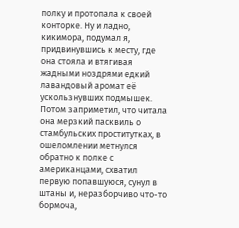полку и протопала к своей конторке. Ну и ладно, кикимора, подумал я, придвинувшись к месту, где она стояла и втягивая жадными ноздрями едкий лавандовый аромат её ускользнувших подмышек. Потом заприметил, что читала она мерзкий пасквиль о стамбульских проститутках, в ошеломлении метнулся обратно к полке с американцами, схватил первую попавшуюся, сунул в штаны и, неразборчиво что-то бормоча,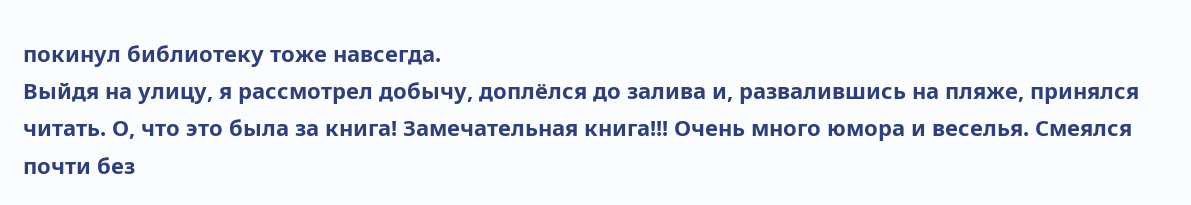покинул библиотеку тоже навсегда.
Выйдя на улицу, я рассмотрел добычу, доплёлся до залива и, развалившись на пляже, принялся читать. О, что это была за книга! Замечательная книга!!! Очень много юмора и веселья. Смеялся почти без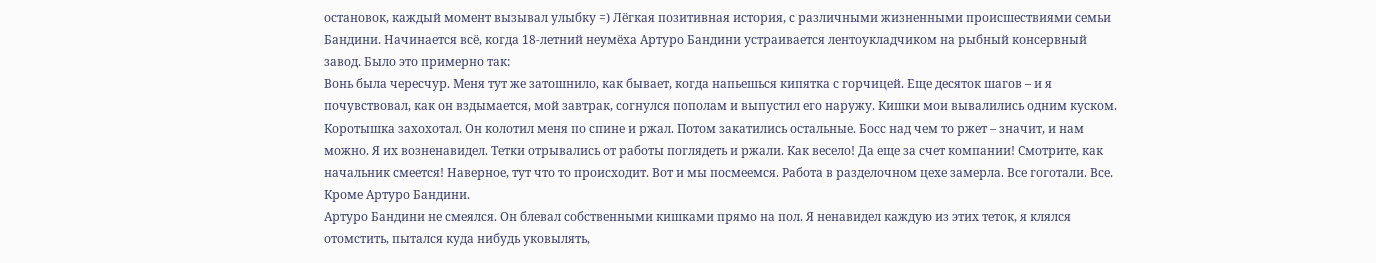остановок, каждый момент вызывал улыбку =) Лёгкая позитивная история, с различными жизненными происшествиями семьи Бандини. Начинается всё, когда 18-летний неумёха Артуро Бандини устраивается лентоукладчиком на рыбный консервный завод. Было это примерно так:
Вонь была чересчур. Меня тут же затошнило, как бывает, когда напьешься кипятка с горчицей. Еще десяток шагов – и я почувствовал, как он вздымается, мой завтрак, согнулся пополам и выпустил его наружу. Кишки мои вывалились одним куском. Коротышка захохотал. Он колотил меня по спине и ржал. Потом закатились остальные. Босс над чем то ржет – значит, и нам можно. Я их возненавидел. Тетки отрывались от работы поглядеть и ржали. Как весело! Да еще за счет компании! Смотрите, как начальник смеется! Наверное, тут что то происходит. Вот и мы посмеемся. Работа в разделочном цехе замерла. Все гоготали. Все. Кроме Артуро Бандини.
Артуро Бандини не смеялся. Он блевал собственными кишками прямо на пол. Я ненавидел каждую из этих теток, я клялся отомстить, пытался куда нибудь уковылять,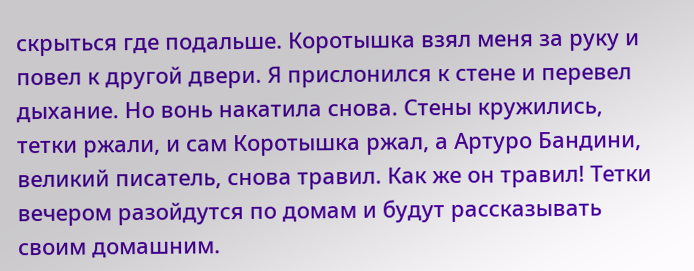скрыться где подальше. Коротышка взял меня за руку и повел к другой двери. Я прислонился к стене и перевел дыхание. Но вонь накатила снова. Стены кружились, тетки ржали, и сам Коротышка ржал, а Артуро Бандини, великий писатель, снова травил. Как же он травил! Тетки вечером разойдутся по домам и будут рассказывать своим домашним.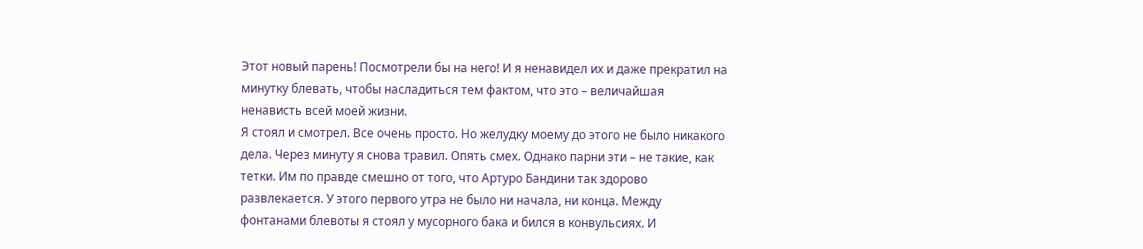Этот новый парень! Посмотрели бы на него! И я ненавидел их и даже прекратил на минутку блевать, чтобы насладиться тем фактом, что это – величайшая ненависть всей моей жизни.
Я стоял и смотрел. Все очень просто. Но желудку моему до этого не было никакого дела. Через минуту я снова травил. Опять смех. Однако парни эти – не такие, как тетки. Им по правде смешно от того, что Артуро Бандини так здорово развлекается. У этого первого утра не было ни начала, ни конца. Между фонтанами блевоты я стоял у мусорного бака и бился в конвульсиях. И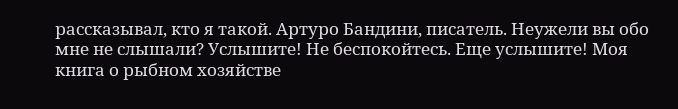рассказывал, кто я такой. Артуро Бандини, писатель. Неужели вы обо мне не слышали? Услышите! Не беспокойтесь. Еще услышите! Моя книга о рыбном хозяйстве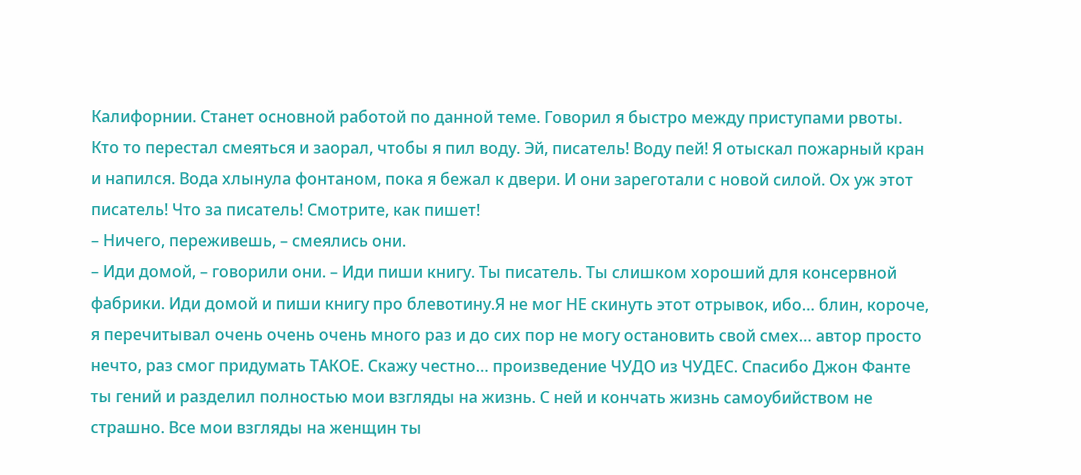Калифорнии. Станет основной работой по данной теме. Говорил я быстро между приступами рвоты.
Кто то перестал смеяться и заорал, чтобы я пил воду. Эй, писатель! Воду пей! Я отыскал пожарный кран и напился. Вода хлынула фонтаном, пока я бежал к двери. И они зареготали с новой силой. Ох уж этот писатель! Что за писатель! Смотрите, как пишет!
– Ничего, переживешь, – смеялись они.
– Иди домой, – говорили они. – Иди пиши книгу. Ты писатель. Ты слишком хороший для консервной фабрики. Иди домой и пиши книгу про блевотину.Я не мог НЕ скинуть этот отрывок, ибо… блин, короче, я перечитывал очень очень очень много раз и до сих пор не могу остановить свой смех… автор просто нечто, раз смог придумать ТАКОЕ. Скажу честно… произведение ЧУДО из ЧУДЕС. Спасибо Джон Фанте ты гений и разделил полностью мои взгляды на жизнь. С ней и кончать жизнь самоубийством не страшно. Все мои взгляды на женщин ты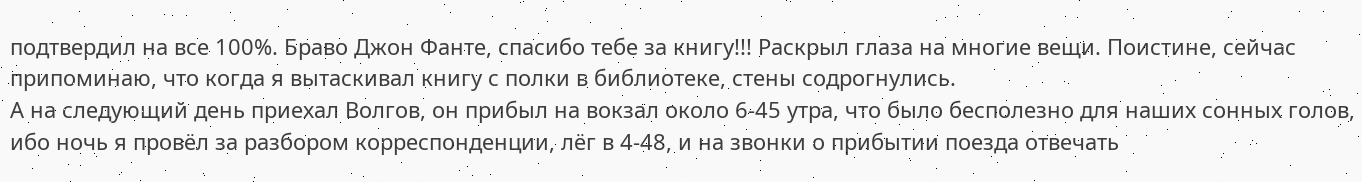подтвердил на все 100%. Браво Джон Фанте, спасибо тебе за книгу!!! Раскрыл глаза на многие вещи. Поистине, сейчас припоминаю, что когда я вытаскивал книгу с полки в библиотеке, стены содрогнулись.
А на следующий день приехал Волгов, он прибыл на вокзал около 6-45 утра, что было бесполезно для наших сонных голов, ибо ночь я провёл за разбором корреспонденции, лёг в 4-48, и на звонки о прибытии поезда отвечать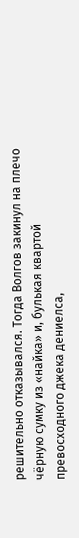решительно отказывался. Тогда Волгов закинул на плечо чёрную сумку из «найка» и, булькая квартой превосходного джека дениелса,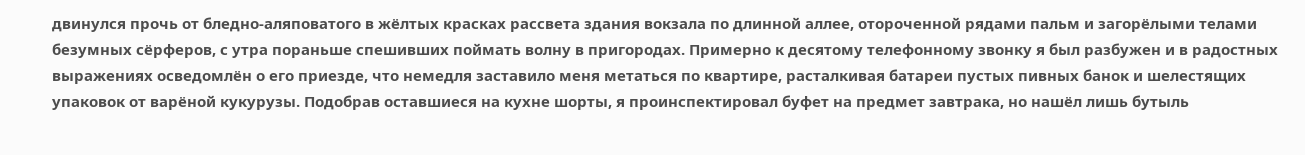двинулся прочь от бледно-аляповатого в жёлтых красках рассвета здания вокзала по длинной аллее, отороченной рядами пальм и загорёлыми телами безумных сёрферов, с утра пораньше спешивших поймать волну в пригородах. Примерно к десятому телефонному звонку я был разбужен и в радостных выражениях осведомлён о его приезде, что немедля заставило меня метаться по квартире, расталкивая батареи пустых пивных банок и шелестящих упаковок от варёной кукурузы. Подобрав оставшиеся на кухне шорты, я проинспектировал буфет на предмет завтрака, но нашёл лишь бутыль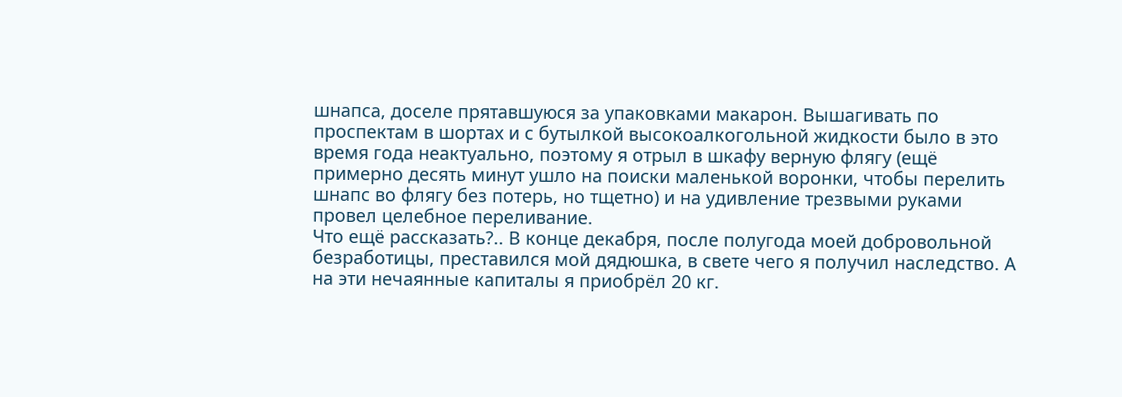шнапса, доселе прятавшуюся за упаковками макарон. Вышагивать по проспектам в шортах и с бутылкой высокоалкогольной жидкости было в это время года неактуально, поэтому я отрыл в шкафу верную флягу (ещё примерно десять минут ушло на поиски маленькой воронки, чтобы перелить шнапс во флягу без потерь, но тщетно) и на удивление трезвыми руками провел целебное переливание.
Что ещё рассказать?.. В конце декабря, после полугода моей добровольной безработицы, преставился мой дядюшка, в свете чего я получил наследство. А на эти нечаянные капиталы я приобрёл 20 кг.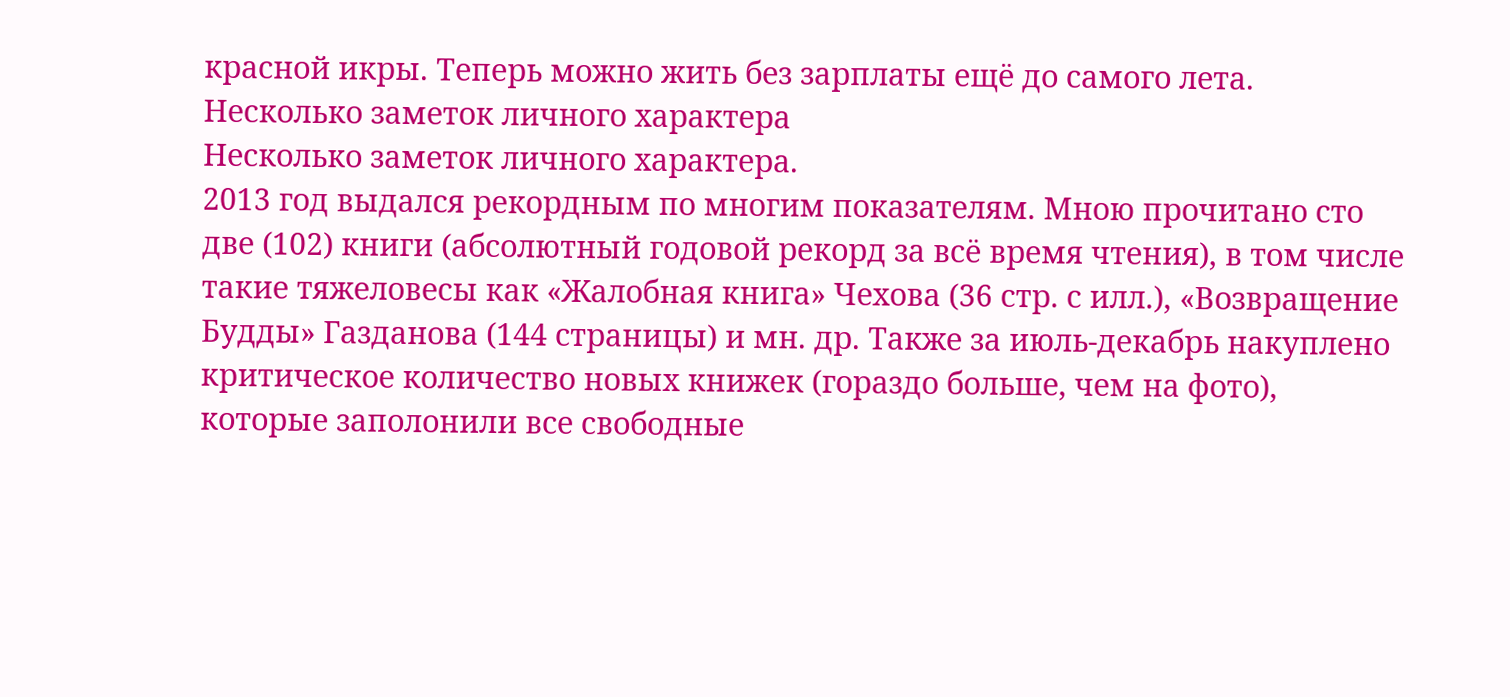красной икры. Теперь можно жить без зарплаты ещё до самого лета.
Несколько заметок личного характера
Несколько заметок личного характера.
2013 год выдался рекордным по многим показателям. Мною прочитано сто две (102) книги (абсолютный годовой рекорд за всё время чтения), в том числе такие тяжеловесы как «Жалобная книга» Чехова (36 стр. с илл.), «Возвращение Будды» Газданова (144 страницы) и мн. др. Также за июль-декабрь накуплено критическое количество новых книжек (гораздо больше, чем на фото), которые заполонили все свободные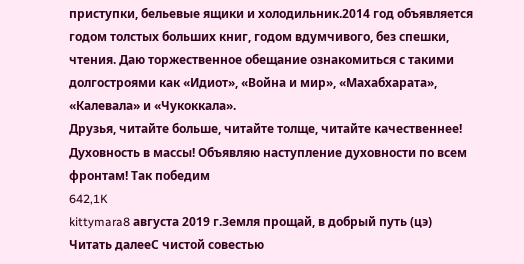приступки, бельевые ящики и холодильник.2014 год объявляется годом толстых больших книг, годом вдумчивого, без спешки, чтения. Даю торжественное обещание ознакомиться с такими долгостроями как «Идиот», «Война и мир», «Махабхарата», «Калевала» и «Чукоккала».
Друзья, читайте больше, читайте толще, читайте качественнее! Духовность в массы! Объявляю наступление духовности по всем фронтам! Так победим
642,1K
kittymara8 августа 2019 г.Земля прощай, в добрый путь (цэ)
Читать далееС чистой совестью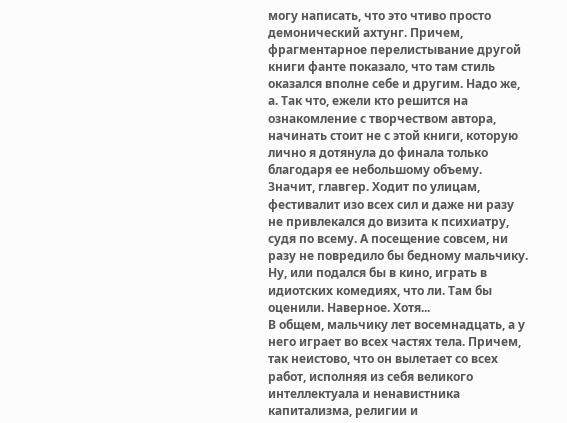могу написать, что это чтиво просто демонический ахтунг. Причем, фрагментарное перелистывание другой книги фанте показало, что там стиль оказался вполне себе и другим. Надо же, а. Так что, ежели кто решится на ознакомление с творчеством автора, начинать стоит не с этой книги, которую лично я дотянула до финала только благодаря ее небольшому объему.
Значит, главгер. Ходит по улицам, фестивалит изо всех сил и даже ни разу не привлекался до визита к психиатру, судя по всему. А посещение совсем, ни разу не повредило бы бедному мальчику. Ну, или подался бы в кино, играть в идиотских комедиях, что ли. Там бы оценили. Наверное. Хотя...
В общем, мальчику лет восемнадцать, а у него играет во всех частях тела. Причем, так неистово, что он вылетает со всех работ, исполняя из себя великого интеллектуала и ненавистника капитализма, религии и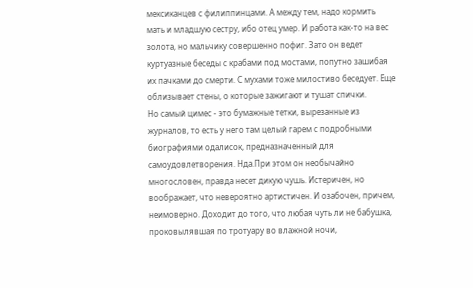мексиканцев с филиппинцами. А между тем, надо кормить мать и младшую сестру, ибо отец умер. И работа как-то на вес золота, но мальчику совершенно пофиг. Зато он ведет куртуазные беседы с крабами под мостами, попутно зашибая их пачками до смерти. С мухами тоже милостиво беседует. Еще облизывает стены, о которые зажигают и тушат спички.
Но самый цимес - это бумажные тетки, вырезанные из журналов, то есть у него там целый гарем с подробными биографиями одалисок, предназначенный для самоудовлетворения. Нда.При этом он необычайно многословен, правда несет дикую чушь. Истеричен, но воображает, что невероятно артистичен. И озабочен, причем, неимоверно. Доходит до того, что любая чуть ли не бабушка, проковылявшая по тротуару во влажной ночи,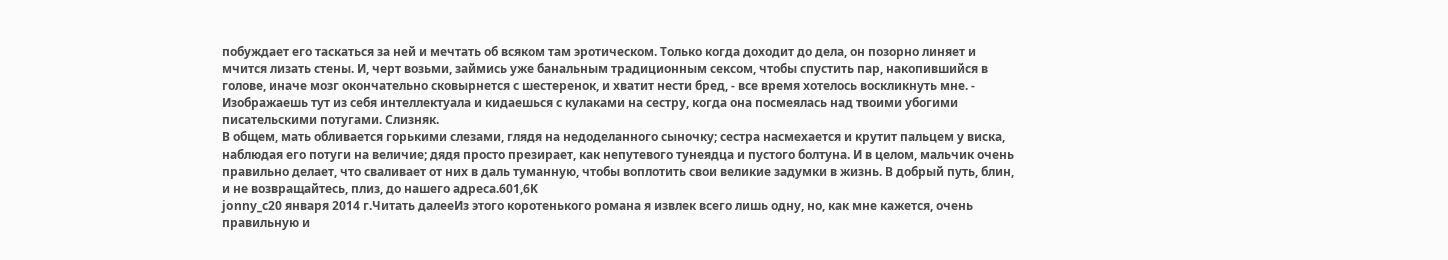побуждает его таскаться за ней и мечтать об всяком там эротическом. Только когда доходит до дела, он позорно линяет и мчится лизать стены. И, черт возьми, займись уже банальным традиционным сексом, чтобы спустить пар, накопившийся в голове, иначе мозг окончательно сковырнется с шестеренок, и хватит нести бред, - все время хотелось воскликнуть мне. - Изображаешь тут из себя интеллектуала и кидаешься с кулаками на сестру, когда она посмеялась над твоими убогими писательскими потугами. Слизняк.
В общем, мать обливается горькими слезами, глядя на недоделанного сыночку; сестра насмехается и крутит пальцем у виска, наблюдая его потуги на величие; дядя просто презирает, как непутевого тунеядца и пустого болтуна. И в целом, мальчик очень правильно делает, что сваливает от них в даль туманную, чтобы воплотить свои великие задумки в жизнь. В добрый путь, блин, и не возвращайтесь, плиз, до нашего адреса.601,6K
jonny_c20 января 2014 г.Читать далееИз этого коротенького романа я извлек всего лишь одну, но, как мне кажется, очень правильную и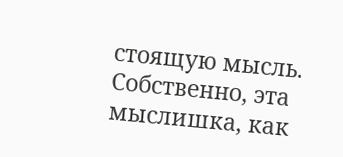стоящую мысль. Собственно, эта мыслишка, как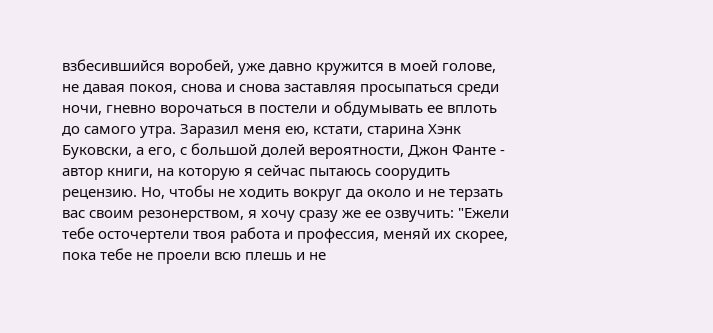взбесившийся воробей, уже давно кружится в моей голове, не давая покоя, снова и снова заставляя просыпаться среди ночи, гневно ворочаться в постели и обдумывать ее вплоть до самого утра. Заразил меня ею, кстати, старина Хэнк Буковски, а его, с большой долей вероятности, Джон Фанте - автор книги, на которую я сейчас пытаюсь соорудить рецензию. Но, чтобы не ходить вокруг да около и не терзать вас своим резонерством, я хочу сразу же ее озвучить: "Ежели тебе осточертели твоя работа и профессия, меняй их скорее, пока тебе не проели всю плешь и не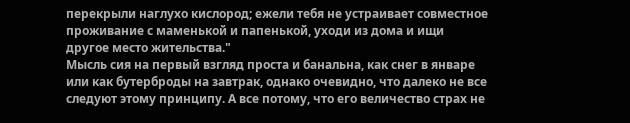перекрыли наглухо кислород; ежели тебя не устраивает совместное проживание с маменькой и папенькой, уходи из дома и ищи другое место жительства."
Мысль сия на первый взгляд проста и банальна, как снег в январе или как бутерброды на завтрак, однако очевидно, что далеко не все следуют этому принципу. А все потому, что его величество страх не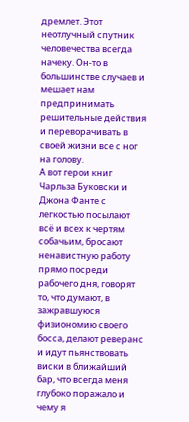дремлет. Этот неотлучный спутник человечества всегда начеку. Он-то в большинстве случаев и мешает нам предпринимать решительные действия и переворачивать в своей жизни все с ног на голову.
А вот герои книг Чарльза Буковски и Джона Фанте с легкостью посылают всё и всех к чертям собачьим, бросают ненавистную работу прямо посреди рабочего дня, говорят то, что думают, в зажравшуюся физиономию своего босса, делают реверанс и идут пьянствовать виски в ближайший бар, что всегда меня глубоко поражало и чему я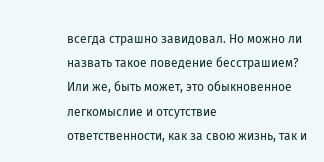всегда страшно завидовал. Но можно ли назвать такое поведение бесстрашием? Или же, быть может, это обыкновенное легкомыслие и отсутствие ответственности, как за свою жизнь, так и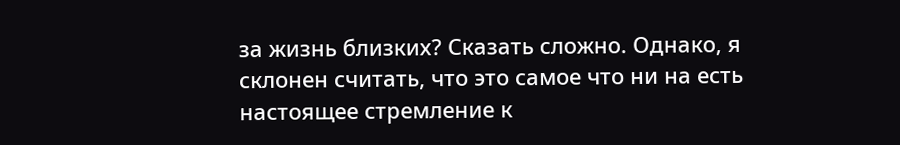за жизнь близких? Сказать сложно. Однако, я склонен считать, что это самое что ни на есть настоящее стремление к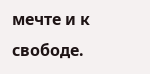мечте и к свободе.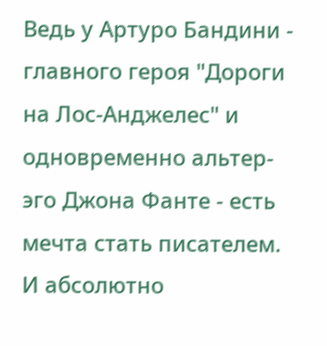Ведь у Артуро Бандини - главного героя "Дороги на Лос-Анджелес" и одновременно альтер-эго Джона Фанте - есть мечта стать писателем. И абсолютно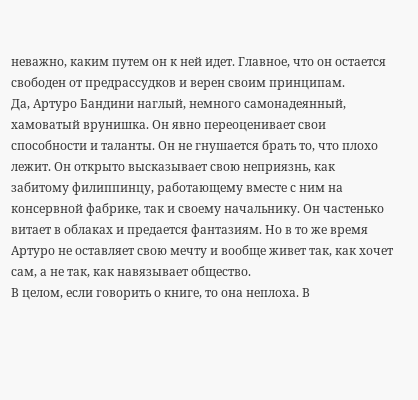неважно, каким путем он к ней идет. Главное, что он остается свободен от предрассудков и верен своим принципам.
Да, Артуро Бандини наглый, немного самонадеянный, хамоватый врунишка. Он явно переоценивает свои способности и таланты. Он не гнушается брать то, что плохо лежит. Он открыто высказывает свою неприязнь, как забитому филиппинцу, работающему вместе с ним на консервной фабрике, так и своему начальнику. Он частенько витает в облаках и предается фантазиям. Но в то же время Артуро не оставляет свою мечту и вообще живет так, как хочет сам, а не так, как навязывает общество.
В целом, если говорить о книге, то она неплоха. В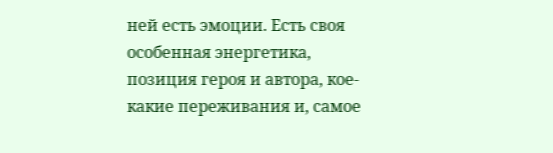ней есть эмоции. Есть своя особенная энергетика, позиция героя и автора, кое-какие переживания и, самое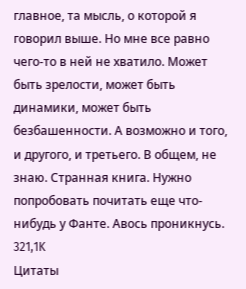главное, та мысль, о которой я говорил выше. Но мне все равно чего-то в ней не хватило. Может быть зрелости, может быть динамики, может быть безбашенности. А возможно и того, и другого, и третьего. В общем, не знаю. Странная книга. Нужно попробовать почитать еще что-нибудь у Фанте. Авось проникнусь.
321,1K
Цитаты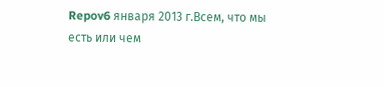Repov6 января 2013 г.Всем, что мы есть или чем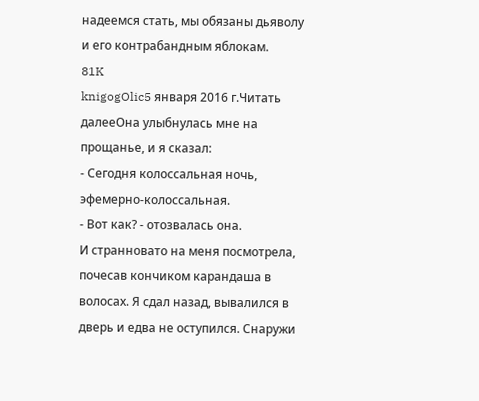надеемся стать, мы обязаны дьяволу и его контрабандным яблокам.
81K
knigogOlic5 января 2016 г.Читать далееОна улыбнулась мне на прощанье, и я сказал:
- Сегодня колоссальная ночь, эфемерно-колоссальная.
- Вот как? - отозвалась она.
И странновато на меня посмотрела, почесав кончиком карандаша в волосах. Я сдал назад, вывалился в дверь и едва не оступился. Снаружи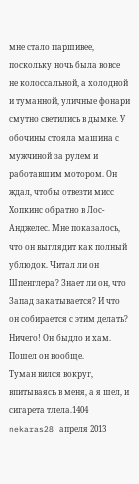мне стало паршивее, поскольку ночь была вовсе не колоссальной, а холодной и туманной, уличные фонари смутно светились в дымке. У обочины стояла машина с мужчиной за рулем и работавшим мотором. Он ждал, чтобы отвезти мисс Хопкинс обратно в Лос-Анджелес. Мне показалось, что он выглядит как полный ублюдок. Читал ли он Шпенглера? Знает ли он, что Запад закатывается? И что он собирается с этим делать? Ничего! Он быдло и хам. Пошел он вообще.
Туман вился вокруг, впитываясь в меня, а я шел, и сигарета тлела.1404
nekaras28 апреля 2013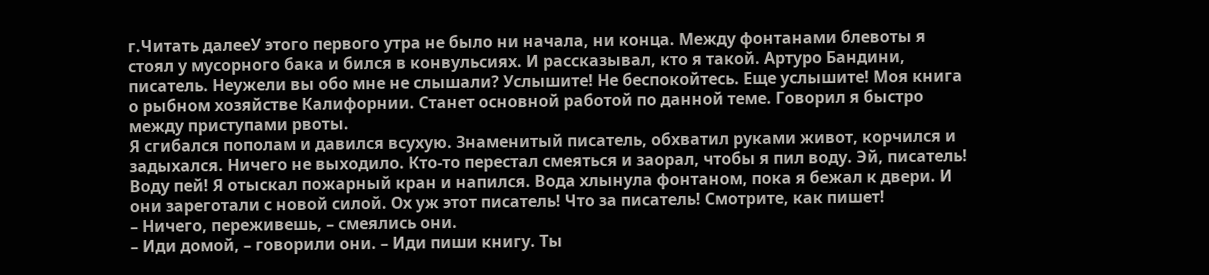г.Читать далееУ этого первого утра не было ни начала, ни конца. Между фонтанами блевоты я стоял у мусорного бака и бился в конвульсиях. И рассказывал, кто я такой. Артуро Бандини, писатель. Неужели вы обо мне не слышали? Услышите! Не беспокойтесь. Еще услышите! Моя книга о рыбном хозяйстве Калифорнии. Станет основной работой по данной теме. Говорил я быстро между приступами рвоты.
Я сгибался пополам и давился всухую. Знаменитый писатель, обхватил руками живот, корчился и задыхался. Ничего не выходило. Кто-то перестал смеяться и заорал, чтобы я пил воду. Эй, писатель! Воду пей! Я отыскал пожарный кран и напился. Вода хлынула фонтаном, пока я бежал к двери. И они зареготали с новой силой. Ох уж этот писатель! Что за писатель! Смотрите, как пишет!
– Ничего, переживешь, – смеялись они.
– Иди домой, – говорили они. – Иди пиши книгу. Ты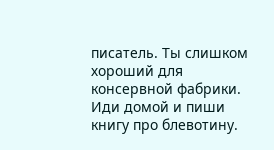писатель. Ты слишком хороший для консервной фабрики. Иди домой и пиши книгу про блевотину.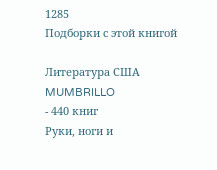1285
Подборки с этой книгой

Литература США
MUMBRILLO
- 440 книг
Руки, ноги и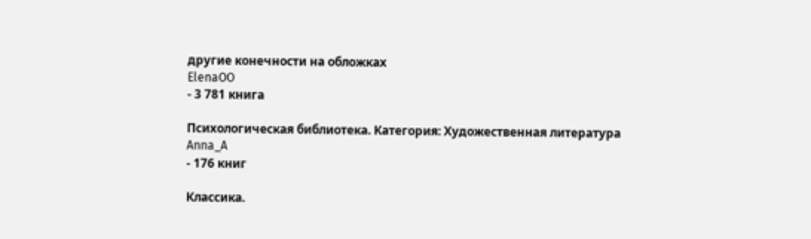другие конечности на обложках
ElenaOO
- 3 781 книга

Психологическая библиотека. Категория: Художественная литература
Anna_A
- 176 книг

Классика.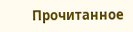Прочитанное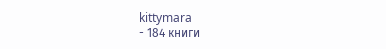kittymara
- 184 книги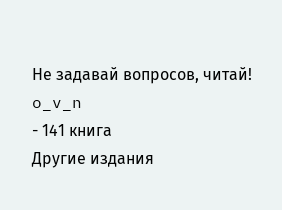Не задавай вопросов, читай!
o_v_n
- 141 книга
Другие издания